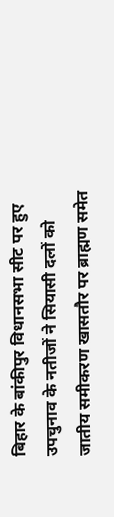बिहार के बांकीपुर विधानसभा सीट पर हुए उपचुनाव के नतीजों ने सियासी दलों को जातीय समीकरण खासतौर पर ब्राह्मण समेत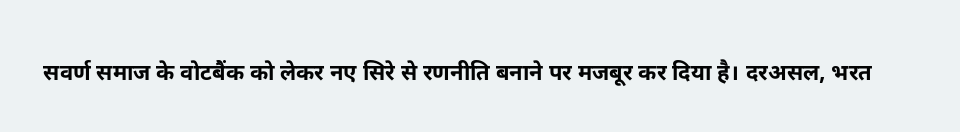सवर्ण समाज के वोटबैंक को लेकर नए सिरे से रणनीति बनाने पर मजबूर कर दिया है। दरअसल, भरत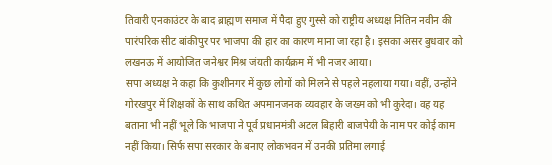तिवारी एनकाउंटर के बाद ब्राह्मण समाज में पैदा हुए गुस्से को राष्ट्रीय अध्यक्ष नितिन नवीन की पारंपरिक सीट बांकीपुर पर भाजपा की हार का कारण माना जा रहा है। इसका असर बुधवार को लखनऊ में आयोजित जनेश्वर मिश्र जंयती कार्यक्रम में भी नजर आया।
सपा अध्यक्ष ने कहा कि कुशीनगर में कुछ लोगों को मिलने से पहले नहलाया गया। वहीं, उन्होंने गोरखपुर में शिक्षकों के साथ कथित अपमानजनक व्यवहार के जख्म को भी कुरेदा। वह यह बताना भी नहीं भूले कि भाजपा ने पूर्व प्रधानमंत्री अटल बिहारी बाजपेयी के नाम पर कोई काम नहीं किया। सिर्फ सपा सरकार के बनाए लोकभवन में उनकी प्रतिमा लगाई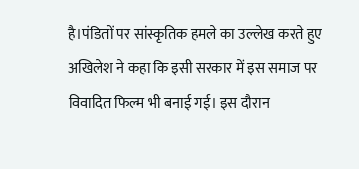है।पंडितों पर सांस्कृतिक हमले का उल्लेख करते हुए अखिलेश ने कहा कि इसी सरकार में इस समाज पर विवादित फिल्म भी बनाई गई। इस दौरान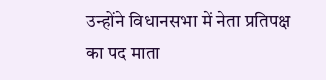उन्होंने विधानसभा में नेता प्रतिपक्ष का पद माता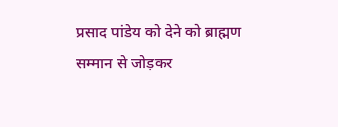प्रसाद पांडेय को देने को ब्राह्मण सम्मान से जोड़कर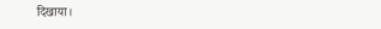दिखाया।